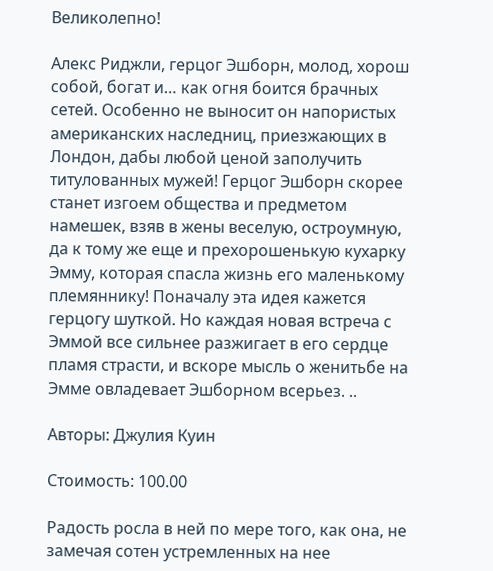Великолепно!

Алекс Риджли, герцог Эшборн, молод, хорош собой, богат и… как огня боится брачных сетей. Особенно не выносит он напористых американских наследниц, приезжающих в Лондон, дабы любой ценой заполучить титулованных мужей! Герцог Эшборн скорее станет изгоем общества и предметом намешек, взяв в жены веселую, остроумную, да к тому же еще и прехорошенькую кухарку Эмму, которая спасла жизнь его маленькому племяннику! Поначалу эта идея кажется герцогу шуткой. Но каждая новая встреча с Эммой все сильнее разжигает в его сердце пламя страсти, и вскоре мысль о женитьбе на Эмме овладевает Эшборном всерьез. ..

Авторы: Джулия Куин

Стоимость: 100.00

Радость росла в ней по мере того, как она, не замечая сотен устремленных на нее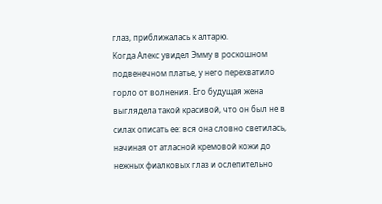глаз, приближалась к алтарю.
Когда Алекс увидел Эмму в роскошном подвенечном платье, у него перехватило горло от волнения. Его будущая жена выглядела такой красивой, что он был не в силах описать ее: вся она словно светилась, начиная от атласной кремовой кожи до нежных фиалковых глаз и ослепительно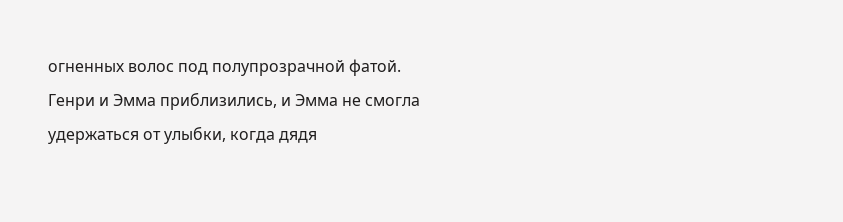огненных волос под полупрозрачной фатой.
Генри и Эмма приблизились, и Эмма не смогла удержаться от улыбки, когда дядя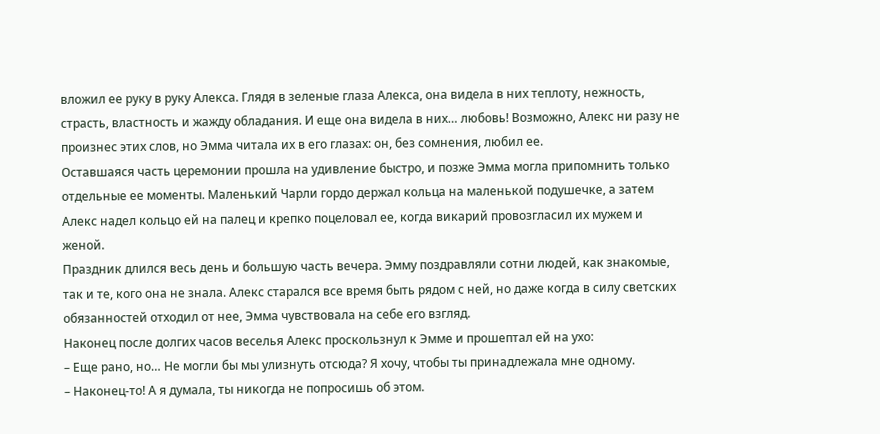вложил ее руку в руку Алекса. Глядя в зеленые глаза Алекса, она видела в них теплоту, нежность, страсть, властность и жажду обладания. И еще она видела в них… любовь! Возможно, Алекс ни разу не произнес этих слов, но Эмма читала их в его глазах: он, без сомнения, любил ее.
Оставшаяся часть церемонии прошла на удивление быстро, и позже Эмма могла припомнить только отдельные ее моменты. Маленький Чарли гордо держал кольца на маленькой подушечке, а затем Алекс надел кольцо ей на палец и крепко поцеловал ее, когда викарий провозгласил их мужем и женой.
Праздник длился весь день и большую часть вечера. Эмму поздравляли сотни людей, как знакомые, так и те, кого она не знала. Алекс старался все время быть рядом с ней, но даже когда в силу светских обязанностей отходил от нее, Эмма чувствовала на себе его взгляд.
Наконец после долгих часов веселья Алекс проскользнул к Эмме и прошептал ей на ухо:
– Еще рано, но… Не могли бы мы улизнуть отсюда? Я хочу, чтобы ты принадлежала мне одному.
– Наконец-то! А я думала, ты никогда не попросишь об этом.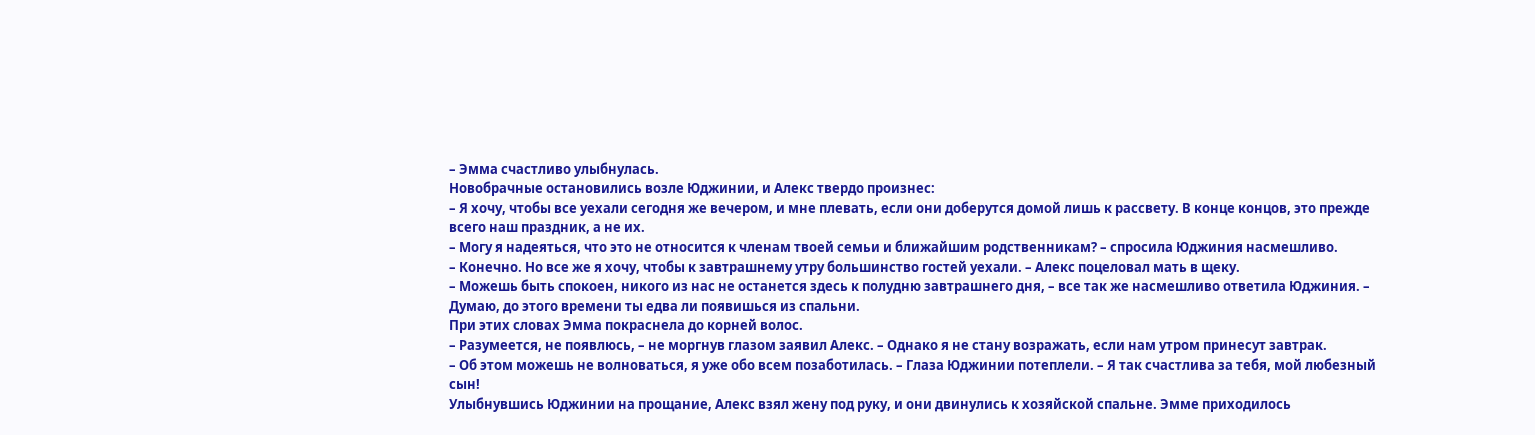– Эмма счастливо улыбнулась.
Новобрачные остановились возле Юджинии, и Алекс твердо произнес:
– Я хочу, чтобы все уехали сегодня же вечером, и мне плевать, если они доберутся домой лишь к рассвету. В конце концов, это прежде всего наш праздник, а не их.
– Могу я надеяться, что это не относится к членам твоей семьи и ближайшим родственникам? – спросила Юджиния насмешливо.
– Конечно. Но все же я хочу, чтобы к завтрашнему утру большинство гостей уехали. – Алекс поцеловал мать в щеку.
– Можешь быть спокоен, никого из нас не останется здесь к полудню завтрашнего дня, – все так же насмешливо ответила Юджиния. – Думаю, до этого времени ты едва ли появишься из спальни.
При этих словах Эмма покраснела до корней волос.
– Разумеется, не появлюсь, – не моргнув глазом заявил Алекс. – Однако я не стану возражать, если нам утром принесут завтрак.
– Об этом можешь не волноваться, я уже обо всем позаботилась. – Глаза Юджинии потеплели. – Я так счастлива за тебя, мой любезный сын!
Улыбнувшись Юджинии на прощание, Алекс взял жену под руку, и они двинулись к хозяйской спальне. Эмме приходилось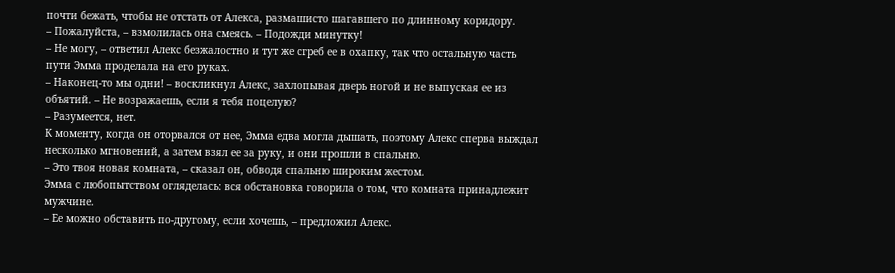почти бежать, чтобы не отстать от Алекса, размашисто шагавшего по длинному коридору.
– Пожалуйста, – взмолилась она смеясь. – Подожди минутку!
– Не могу, – ответил Алекс безжалостно и тут же сгреб ее в охапку, так что остальную часть пути Эмма проделала на его руках.
– Наконец-то мы одни! – воскликнул Алекс, захлопывая дверь ногой и не выпуская ее из объятий. – Не возражаешь, если я тебя поцелую?
– Разумеется, нет.
К моменту, когда он оторвался от нее, Эмма едва могла дышать, поэтому Алекс сперва выждал несколько мгновений, а затем взял ее за руку, и они прошли в спальню.
– Это твоя новая комната, – сказал он, обводя спальню широким жестом.
Эмма с любопытством огляделась: вся обстановка говорила о том, что комната принадлежит мужчине.
– Ее можно обставить по-другому, если хочешь, – предложил Алекс.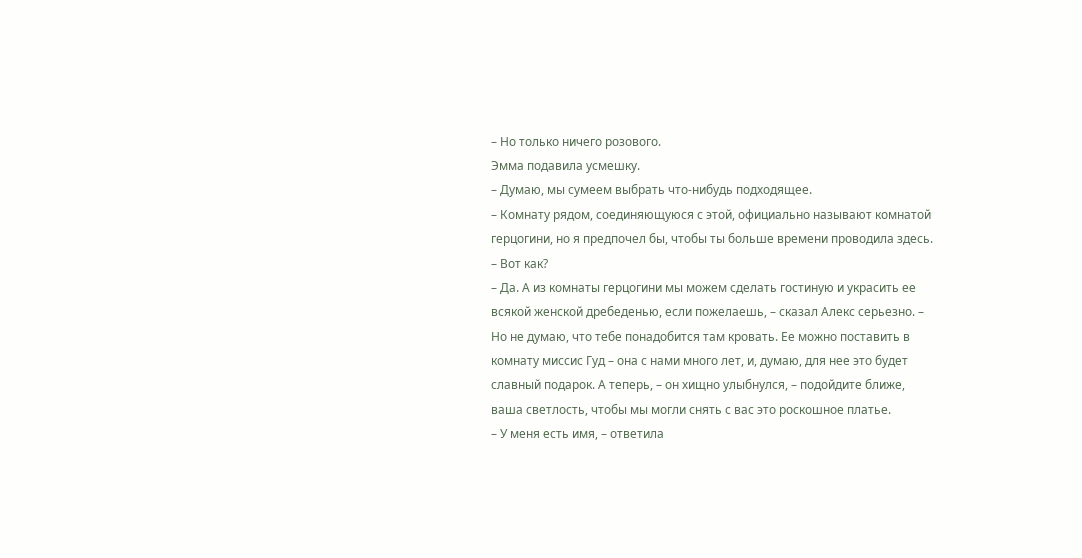– Но только ничего розового.
Эмма подавила усмешку.
– Думаю, мы сумеем выбрать что-нибудь подходящее.
– Комнату рядом, соединяющуюся с этой, официально называют комнатой герцогини, но я предпочел бы, чтобы ты больше времени проводила здесь.
– Вот как?
– Да. А из комнаты герцогини мы можем сделать гостиную и украсить ее всякой женской дребеденью, если пожелаешь, – сказал Алекс серьезно. – Но не думаю, что тебе понадобится там кровать. Ее можно поставить в комнату миссис Гуд – она с нами много лет, и, думаю, для нее это будет славный подарок. А теперь, – он хищно улыбнулся, – подойдите ближе, ваша светлость, чтобы мы могли снять с вас это роскошное платье.
– У меня есть имя, – ответила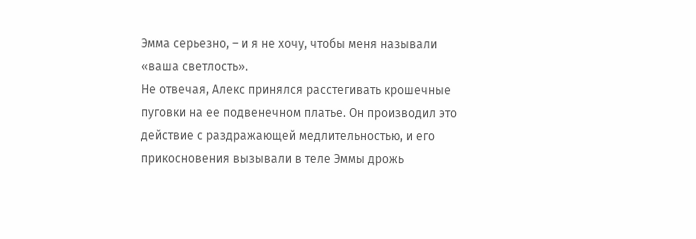Эмма серьезно, – и я не хочу, чтобы меня называли «ваша светлость».
Не отвечая, Алекс принялся расстегивать крошечные пуговки на ее подвенечном платье. Он производил это действие с раздражающей медлительностью, и его прикосновения вызывали в теле Эммы дрожь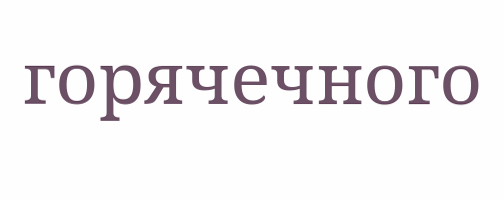горячечного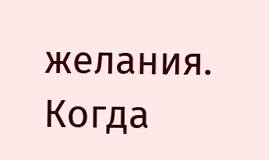желания.
Когда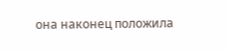она наконец положила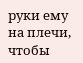руки ему на плечи, чтобы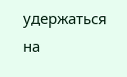удержаться на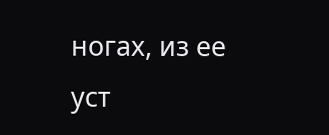ногах, из ее уст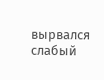вырвался слабый